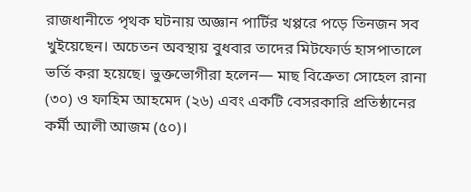রাজধানীতে পৃথক ঘটনায় অজ্ঞান পার্টির খপ্পরে পড়ে তিনজন সব খুইয়েছেন। অচেতন অবস্থায় বুধবার তাদের মিটফোর্ড হাসপাতালে ভর্তি করা হয়েছে। ভুক্তভোগীরা হলেন— মাছ বিক্রেতা সোহেল রানা (৩০) ও ফাহিম আহমেদ (২৬) এবং একটি বেসরকারি প্রতিষ্ঠানের কর্মী আলী আজম (৫০)।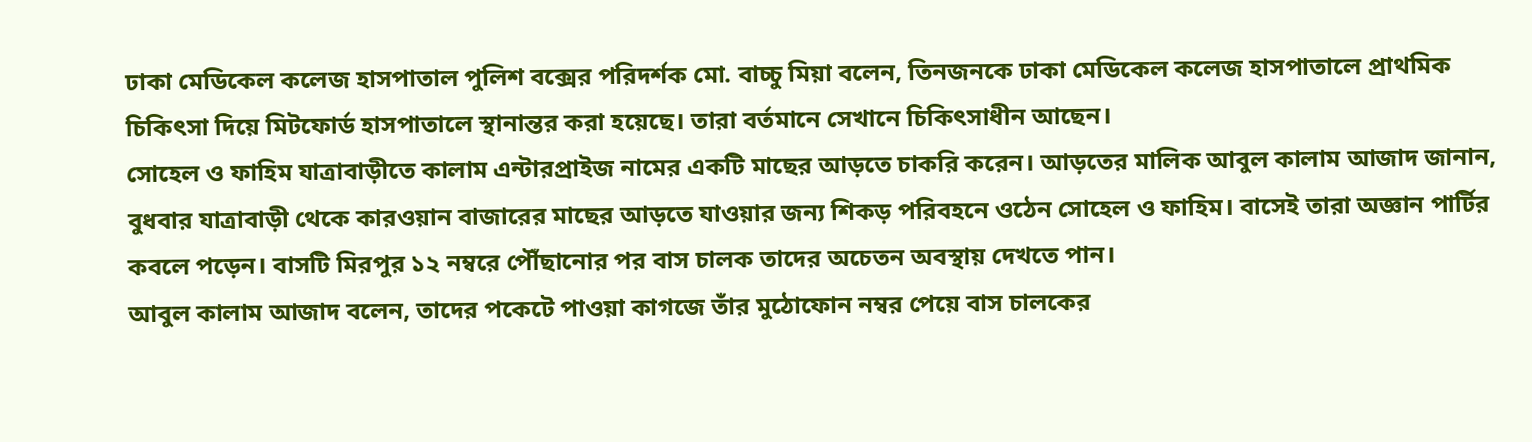ঢাকা মেডিকেল কলেজ হাসপাতাল পুলিশ বক্সের পরিদর্শক মো. বাচ্চু মিয়া বলেন, তিনজনকে ঢাকা মেডিকেল কলেজ হাসপাতালে প্রাথমিক চিকিৎসা দিয়ে মিটফোর্ড হাসপাতালে স্থানান্তর করা হয়েছে। তারা বর্তমানে সেখানে চিকিৎসাধীন আছেন।
সোহেল ও ফাহিম যাত্রাবাড়ীতে কালাম এন্টারপ্রাইজ নামের একটি মাছের আড়তে চাকরি করেন। আড়তের মালিক আবুল কালাম আজাদ জানান, বুধবার যাত্রাবাড়ী থেকে কারওয়ান বাজারের মাছের আড়তে যাওয়ার জন্য শিকড় পরিবহনে ওঠেন সোহেল ও ফাহিম। বাসেই তারা অজ্ঞান পার্টির কবলে পড়েন। বাসটি মিরপুর ১২ নম্বরে পৌঁছানোর পর বাস চালক তাদের অচেতন অবস্থায় দেখতে পান।
আবুল কালাম আজাদ বলেন, তাদের পকেটে পাওয়া কাগজে তাঁর মুঠোফোন নম্বর পেয়ে বাস চালকের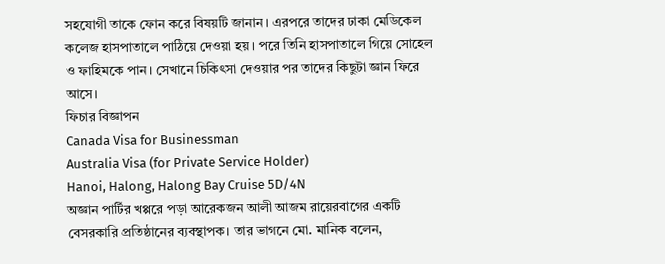সহযোগী তাকে ফোন করে বিষয়টি জানান। এরপরে তাদের ঢাকা মেডিকেল কলেজ হাসপাতালে পাঠিয়ে দেওয়া হয়। পরে তিনি হাসপাতালে গিয়ে সোহেল ও ফাহিমকে পান। সেখানে চিকিৎসা দেওয়ার পর তাদের কিছুটা জ্ঞান ফিরে আসে।
ফিচার বিজ্ঞাপন
Canada Visa for Businessman
Australia Visa (for Private Service Holder)
Hanoi, Halong, Halong Bay Cruise 5D/4N
অজ্ঞান পার্টির খপ্পরে পড়া আরেকজন আলী আজম রায়েরবাগের একটি বেসরকারি প্রতিষ্ঠানের ব্যবস্থাপক। তার ভাগনে মো. মানিক বলেন,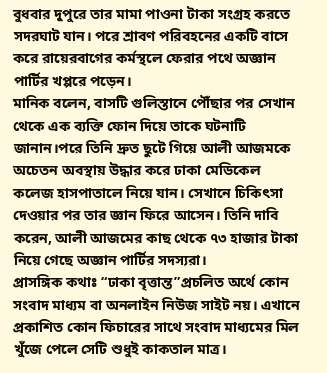বুধবার দুপুরে তার মামা পাওনা টাকা সংগ্রহ করতে সদরঘাট যান। পরে শ্রাবণ পরিবহনের একটি বাসে করে রায়েরবাগের কর্মস্থলে ফেরার পথে অজ্ঞান পার্টির খপ্পরে পড়েন।
মানিক বলেন, বাসটি গুলিস্তানে পৌঁছার পর সেখান থেকে এক ব্যক্তি ফোন দিয়ে তাকে ঘটনাটি জানান।পরে তিনি দ্রুত ছুটে গিয়ে আলী আজমকে অচেতন অবস্থায় উদ্ধার করে ঢাকা মেডিকেল কলেজ হাসপাতালে নিয়ে যান। সেখানে চিকিৎসা দেওয়ার পর তার জ্ঞান ফিরে আসেন। তিনি দাবি করেন, আলী আজমের কাছ থেকে ৭৩ হাজার টাকা নিয়ে গেছে অজ্ঞান পার্টির সদস্যরা।
প্রাসঙ্গিক কথাঃ “ঢাকা বৃত্তান্ত”প্রচলিত অর্থে কোন সংবাদ মাধ্যম বা অনলাইন নিউজ সাইট নয়। এখানে প্রকাশিত কোন ফিচারের সাথে সংবাদ মাধ্যমের মিল খুঁজে পেলে সেটি শুধুই কাকতাল মাত্র।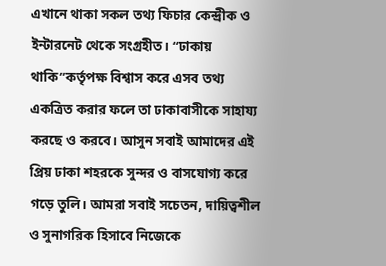এখানে থাকা সকল তথ্য ফিচার কেন্দ্রীক ও ইন্টারনেট থেকে সংগ্রহীত। “ঢাকায় থাকি”কর্তৃপক্ষ বিশ্বাস করে এসব তথ্য একত্রিত করার ফলে তা ঢাকাবাসীকে সাহায্য করছে ও করবে। আসুন সবাই আমাদের এই প্রিয় ঢাকা শহরকে সুন্দর ও বাসযোগ্য করে গড়ে তুলি। আমরা সবাই সচেতন, দায়িত্বশীল ও সুনাগরিক হিসাবে নিজেকে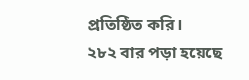প্রতিষ্ঠিত করি।
২৮২ বার পড়া হয়েছে